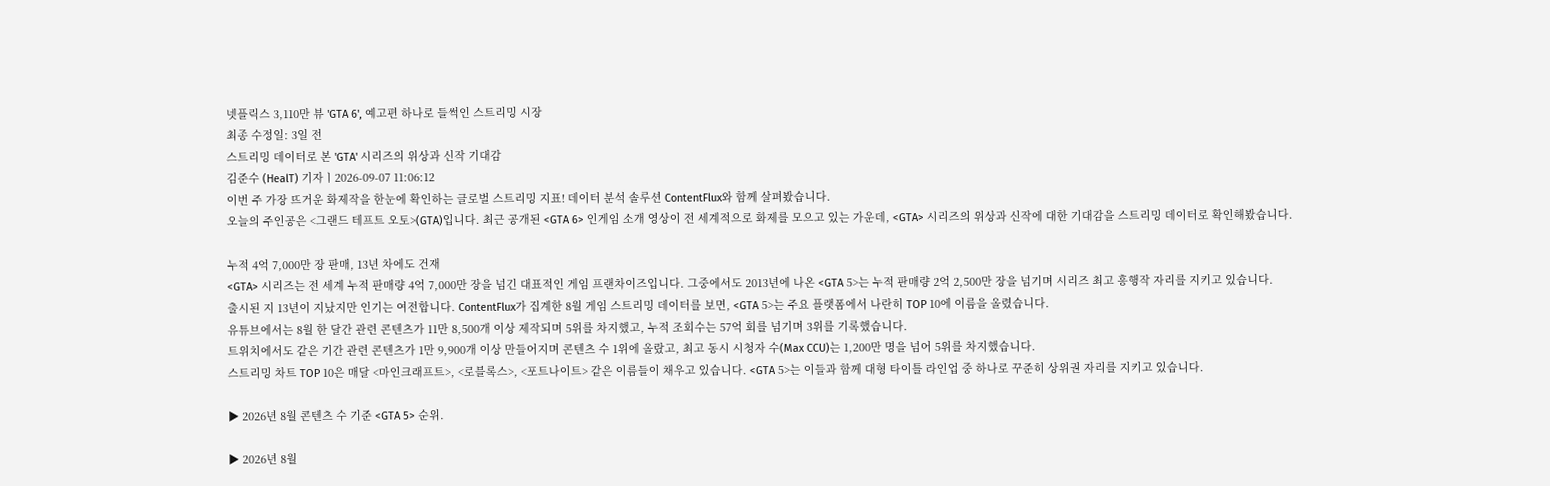넷플릭스 3,110만 뷰 'GTA 6', 예고편 하나로 들썩인 스트리밍 시장
최종 수정일: 3일 전
스트리밍 데이터로 본 'GTA' 시리즈의 위상과 신작 기대감
김준수 (HealT) 기자ㅣ2026-09-07 11:06:12
이번 주 가장 뜨거운 화제작을 한눈에 확인하는 글로벌 스트리밍 지표! 데이터 분석 솔루션 ContentFlux와 함께 살펴봤습니다.
오늘의 주인공은 <그랜드 테프트 오토>(GTA)입니다. 최근 공개된 <GTA 6> 인게임 소개 영상이 전 세계적으로 화제를 모으고 있는 가운데, <GTA> 시리즈의 위상과 신작에 대한 기대감을 스트리밍 데이터로 확인해봤습니다.

누적 4억 7,000만 장 판매, 13년 차에도 건재
<GTA> 시리즈는 전 세계 누적 판매량 4억 7,000만 장을 넘긴 대표적인 게임 프랜차이즈입니다. 그중에서도 2013년에 나온 <GTA 5>는 누적 판매량 2억 2,500만 장을 넘기며 시리즈 최고 흥행작 자리를 지키고 있습니다.
출시된 지 13년이 지났지만 인기는 여전합니다. ContentFlux가 집계한 8월 게임 스트리밍 데이터를 보면, <GTA 5>는 주요 플랫폼에서 나란히 TOP 10에 이름을 올렸습니다.
유튜브에서는 8월 한 달간 관련 콘텐츠가 11만 8,500개 이상 제작되며 5위를 차지했고, 누적 조회수는 57억 회를 넘기며 3위를 기록했습니다.
트위치에서도 같은 기간 관련 콘텐츠가 1만 9,900개 이상 만들어지며 콘텐츠 수 1위에 올랐고, 최고 동시 시청자 수(Max CCU)는 1,200만 명을 넘어 5위를 차지했습니다.
스트리밍 차트 TOP 10은 매달 <마인크래프트>, <로블록스>, <포트나이트> 같은 이름들이 채우고 있습니다. <GTA 5>는 이들과 함께 대형 타이틀 라인업 중 하나로 꾸준히 상위권 자리를 지키고 있습니다.

▶ 2026년 8월 콘텐츠 수 기준 <GTA 5> 순위.

▶ 2026년 8월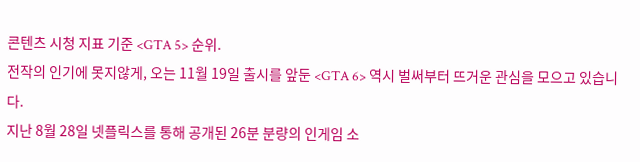콘텐츠 시청 지표 기준 <GTA 5> 순위.
전작의 인기에 못지않게, 오는 11월 19일 출시를 앞둔 <GTA 6> 역시 벌써부터 뜨거운 관심을 모으고 있습니다.
지난 8월 28일 넷플릭스를 통해 공개된 26분 분량의 인게임 소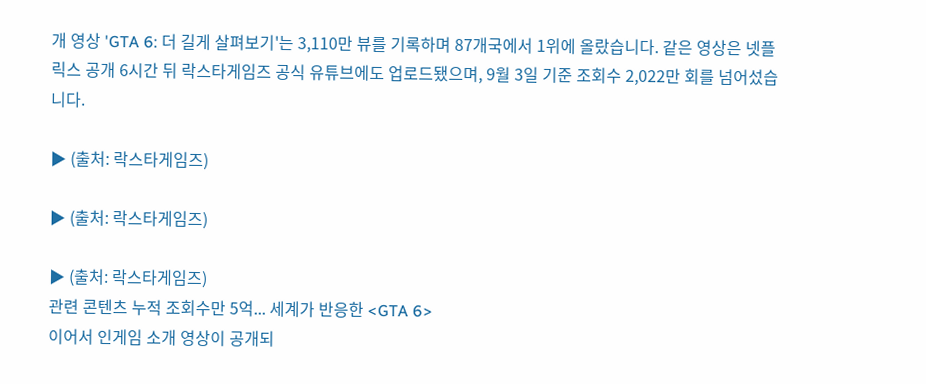개 영상 'GTA 6: 더 길게 살펴보기'는 3,110만 뷰를 기록하며 87개국에서 1위에 올랐습니다. 같은 영상은 넷플릭스 공개 6시간 뒤 락스타게임즈 공식 유튜브에도 업로드됐으며, 9월 3일 기준 조회수 2,022만 회를 넘어섰습니다.

▶ (출처: 락스타게임즈)

▶ (출처: 락스타게임즈)

▶ (출처: 락스타게임즈)
관련 콘텐츠 누적 조회수만 5억... 세계가 반응한 <GTA 6>
이어서 인게임 소개 영상이 공개되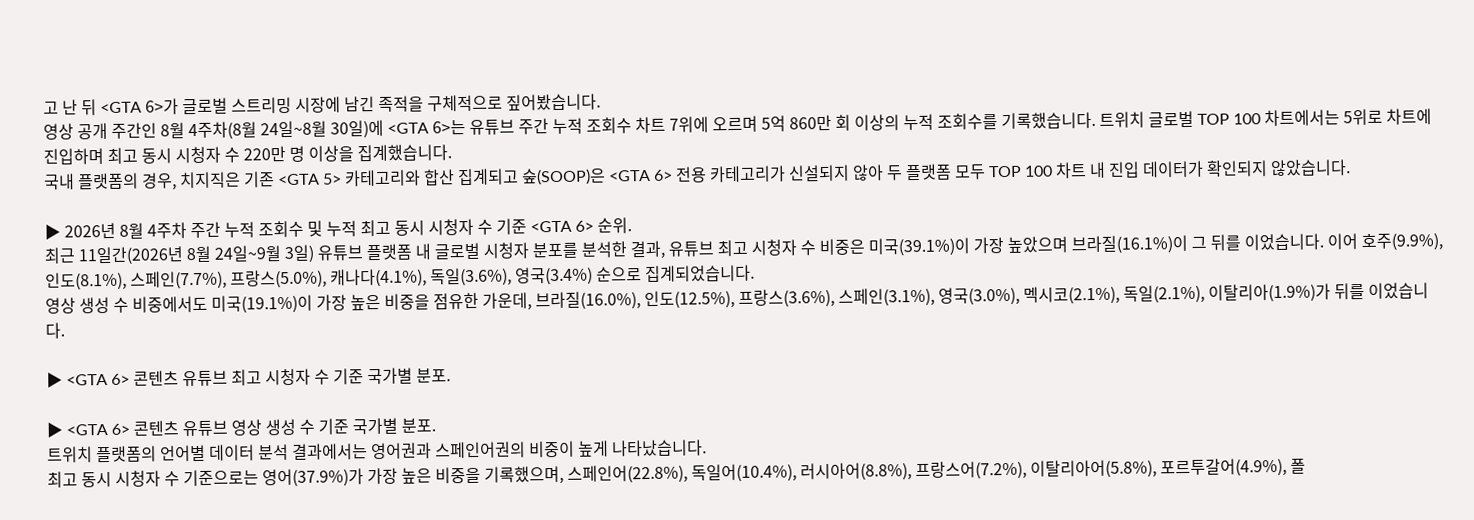고 난 뒤 <GTA 6>가 글로벌 스트리밍 시장에 남긴 족적을 구체적으로 짚어봤습니다.
영상 공개 주간인 8월 4주차(8월 24일~8월 30일)에 <GTA 6>는 유튜브 주간 누적 조회수 차트 7위에 오르며 5억 860만 회 이상의 누적 조회수를 기록했습니다. 트위치 글로벌 TOP 100 차트에서는 5위로 차트에 진입하며 최고 동시 시청자 수 220만 명 이상을 집계했습니다.
국내 플랫폼의 경우, 치지직은 기존 <GTA 5> 카테고리와 합산 집계되고 숲(SOOP)은 <GTA 6> 전용 카테고리가 신설되지 않아 두 플랫폼 모두 TOP 100 차트 내 진입 데이터가 확인되지 않았습니다.

▶ 2026년 8월 4주차 주간 누적 조회수 및 누적 최고 동시 시청자 수 기준 <GTA 6> 순위.
최근 11일간(2026년 8월 24일~9월 3일) 유튜브 플랫폼 내 글로벌 시청자 분포를 분석한 결과, 유튜브 최고 시청자 수 비중은 미국(39.1%)이 가장 높았으며 브라질(16.1%)이 그 뒤를 이었습니다. 이어 호주(9.9%), 인도(8.1%), 스페인(7.7%), 프랑스(5.0%), 캐나다(4.1%), 독일(3.6%), 영국(3.4%) 순으로 집계되었습니다.
영상 생성 수 비중에서도 미국(19.1%)이 가장 높은 비중을 점유한 가운데, 브라질(16.0%), 인도(12.5%), 프랑스(3.6%), 스페인(3.1%), 영국(3.0%), 멕시코(2.1%), 독일(2.1%), 이탈리아(1.9%)가 뒤를 이었습니다.

▶ <GTA 6> 콘텐츠 유튜브 최고 시청자 수 기준 국가별 분포.

▶ <GTA 6> 콘텐츠 유튜브 영상 생성 수 기준 국가별 분포.
트위치 플랫폼의 언어별 데이터 분석 결과에서는 영어권과 스페인어권의 비중이 높게 나타났습니다.
최고 동시 시청자 수 기준으로는 영어(37.9%)가 가장 높은 비중을 기록했으며, 스페인어(22.8%), 독일어(10.4%), 러시아어(8.8%), 프랑스어(7.2%), 이탈리아어(5.8%), 포르투갈어(4.9%), 폴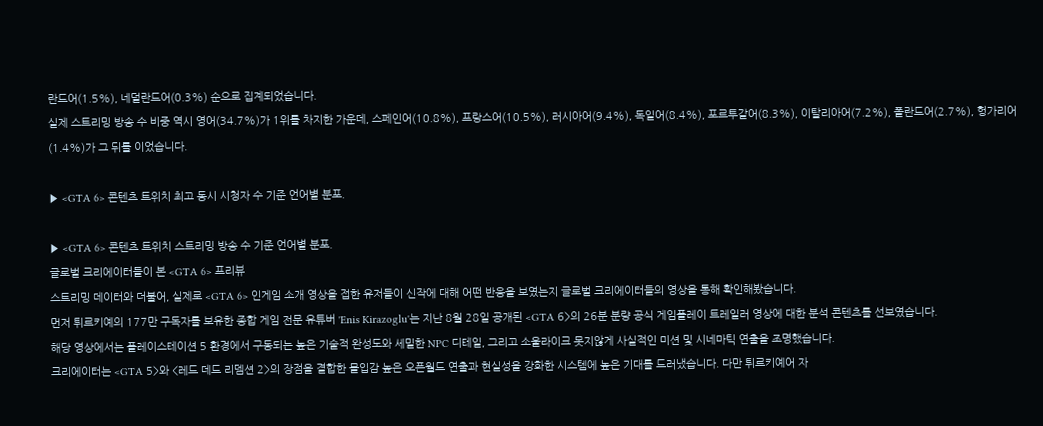란드어(1.5%), 네덜란드어(0.3%) 순으로 집계되었습니다.
실제 스트리밍 방송 수 비중 역시 영어(34.7%)가 1위를 차지한 가운데, 스페인어(10.8%), 프랑스어(10.5%), 러시아어(9.4%), 독일어(8.4%), 포르투갈어(8.3%), 이탈리아어(7.2%), 폴란드어(2.7%), 헝가리어(1.4%)가 그 뒤를 이었습니다.

▶ <GTA 6> 콘텐츠 트위치 최고 동시 시청자 수 기준 언어별 분포.

▶ <GTA 6> 콘텐츠 트위치 스트리밍 방송 수 기준 언어별 분포.
글로벌 크리에이터들이 본 <GTA 6> 프리뷰
스트리밍 데이터와 더불어, 실제로 <GTA 6> 인게임 소개 영상을 접한 유저들이 신작에 대해 어떤 반응을 보였는지 글로벌 크리에이터들의 영상을 통해 확인해봤습니다.
먼저 튀르키예의 177만 구독자를 보유한 종합 게임 전문 유튜버 'Enis Kirazoglu'는 지난 8월 28일 공개된 <GTA 6>의 26분 분량 공식 게임플레이 트레일러 영상에 대한 분석 콘텐츠를 선보였습니다.
해당 영상에서는 플레이스테이션 5 환경에서 구동되는 높은 기술적 완성도와 세밀한 NPC 디테일, 그리고 소울라이크 못지않게 사실적인 미션 및 시네마틱 연출을 조명했습니다.
크리에이터는 <GTA 5>와 <레드 데드 리뎀션 2>의 장점을 결합한 몰입감 높은 오픈월드 연출과 현실성을 강화한 시스템에 높은 기대를 드러냈습니다. 다만 튀르키예어 자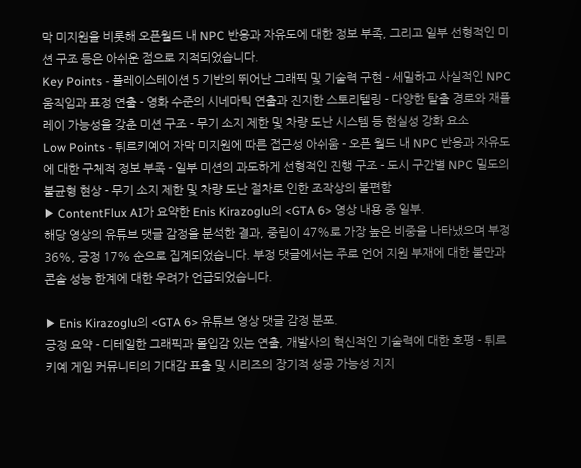막 미지원을 비롯해 오픈월드 내 NPC 반응과 자유도에 대한 정보 부족, 그리고 일부 선형적인 미션 구조 등은 아쉬운 점으로 지적되었습니다.
Key Points - 플레이스테이션 5 기반의 뛰어난 그래픽 및 기술력 구현 - 세밀하고 사실적인 NPC 움직임과 표정 연출 - 영화 수준의 시네마틱 연출과 진지한 스토리텔링 - 다양한 탈출 경로와 재플레이 가능성을 갖춘 미션 구조 - 무기 소지 제한 및 차량 도난 시스템 등 현실성 강화 요소
Low Points - 튀르키예어 자막 미지원에 따른 접근성 아쉬움 - 오픈 월드 내 NPC 반응과 자유도에 대한 구체적 정보 부족 - 일부 미션의 과도하게 선형적인 진행 구조 - 도시 구간별 NPC 밀도의 불균형 현상 - 무기 소지 제한 및 차량 도난 절차로 인한 조작상의 불편함
▶ ContentFlux AI가 요약한 Enis Kirazoglu의 <GTA 6> 영상 내용 중 일부.
해당 영상의 유튜브 댓글 감정을 분석한 결과, 중립이 47%로 가장 높은 비중을 나타냈으며 부정 36%, 긍정 17% 순으로 집계되었습니다. 부정 댓글에서는 주로 언어 지원 부재에 대한 불만과 콘솔 성능 한계에 대한 우려가 언급되었습니다.

▶ Enis Kirazoglu의 <GTA 6> 유튜브 영상 댓글 감정 분포.
긍정 요약 - 디테일한 그래픽과 몰입감 있는 연출, 개발사의 혁신적인 기술력에 대한 호평 - 튀르키예 게임 커뮤니티의 기대감 표출 및 시리즈의 장기적 성공 가능성 지지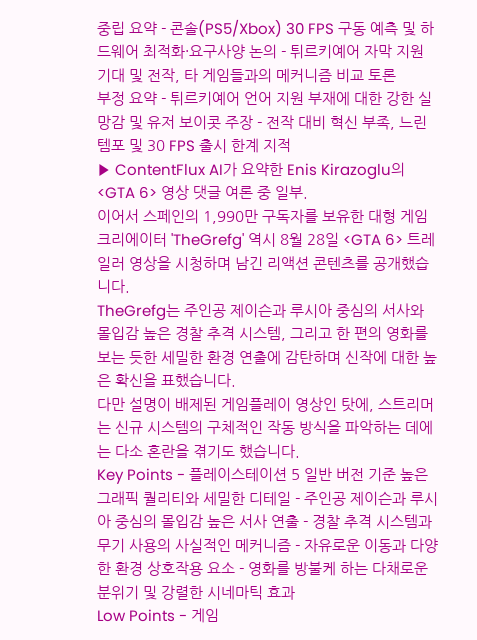중립 요약 - 콘솔(PS5/Xbox) 30 FPS 구동 예측 및 하드웨어 최적화·요구사양 논의 - 튀르키예어 자막 지원 기대 및 전작, 타 게임들과의 메커니즘 비교 토론
부정 요약 - 튀르키예어 언어 지원 부재에 대한 강한 실망감 및 유저 보이콧 주장 - 전작 대비 혁신 부족, 느린 템포 및 30 FPS 출시 한계 지적
▶ ContentFlux AI가 요약한 Enis Kirazoglu의 <GTA 6> 영상 댓글 여론 중 일부.
이어서 스페인의 1,990만 구독자를 보유한 대형 게임 크리에이터 'TheGrefg' 역시 8월 28일 <GTA 6> 트레일러 영상을 시청하며 남긴 리액션 콘텐츠를 공개했습니다.
TheGrefg는 주인공 제이슨과 루시아 중심의 서사와 몰입감 높은 경찰 추격 시스템, 그리고 한 편의 영화를 보는 듯한 세밀한 환경 연출에 감탄하며 신작에 대한 높은 확신을 표했습니다.
다만 설명이 배제된 게임플레이 영상인 탓에, 스트리머는 신규 시스템의 구체적인 작동 방식을 파악하는 데에는 다소 혼란을 겪기도 했습니다.
Key Points - 플레이스테이션 5 일반 버전 기준 높은 그래픽 퀄리티와 세밀한 디테일 - 주인공 제이슨과 루시아 중심의 몰입감 높은 서사 연출 - 경찰 추격 시스템과 무기 사용의 사실적인 메커니즘 - 자유로운 이동과 다양한 환경 상호작용 요소 - 영화를 방불케 하는 다채로운 분위기 및 강렬한 시네마틱 효과
Low Points - 게임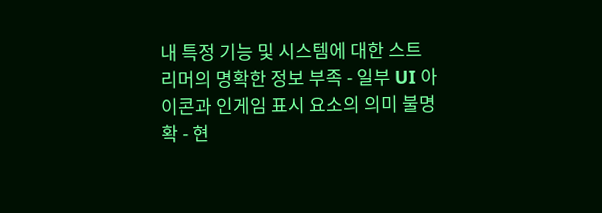내 특정 기능 및 시스템에 대한 스트리머의 명확한 정보 부족 - 일부 UI 아이콘과 인게임 표시 요소의 의미 불명확 - 현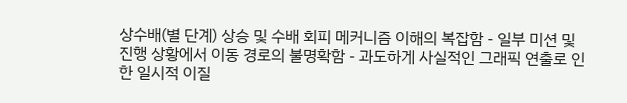상수배(별 단계) 상승 및 수배 회피 메커니즘 이해의 복잡함 - 일부 미션 및 진행 상황에서 이동 경로의 불명확함 - 과도하게 사실적인 그래픽 연출로 인한 일시적 이질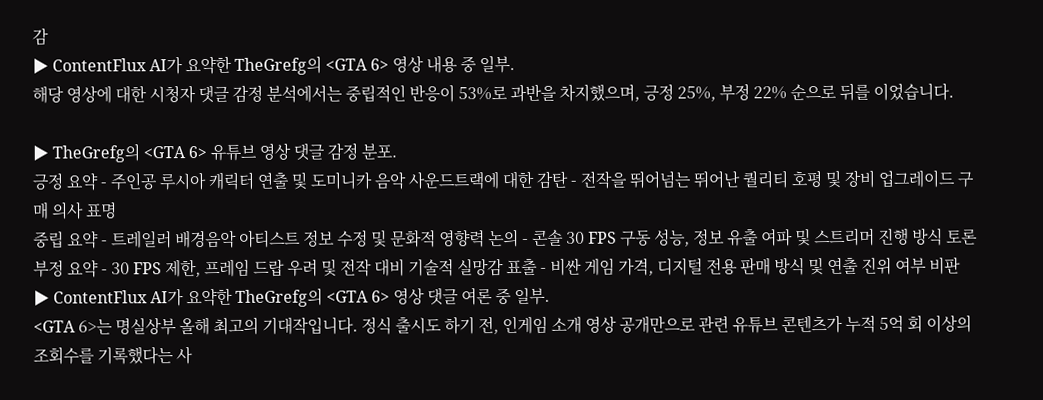감
▶ ContentFlux AI가 요약한 TheGrefg의 <GTA 6> 영상 내용 중 일부.
해당 영상에 대한 시청자 댓글 감정 분석에서는 중립적인 반응이 53%로 과반을 차지했으며, 긍정 25%, 부정 22% 순으로 뒤를 이었습니다.

▶ TheGrefg의 <GTA 6> 유튜브 영상 댓글 감정 분포.
긍정 요약 - 주인공 루시아 캐릭터 연출 및 도미니카 음악 사운드트랙에 대한 감탄 - 전작을 뛰어넘는 뛰어난 퀄리티 호평 및 장비 업그레이드 구매 의사 표명
중립 요약 - 트레일러 배경음악 아티스트 정보 수정 및 문화적 영향력 논의 - 콘솔 30 FPS 구동 성능, 정보 유출 여파 및 스트리머 진행 방식 토론
부정 요약 - 30 FPS 제한, 프레임 드랍 우려 및 전작 대비 기술적 실망감 표출 - 비싼 게임 가격, 디지털 전용 판매 방식 및 연출 진위 여부 비판
▶ ContentFlux AI가 요약한 TheGrefg의 <GTA 6> 영상 댓글 여론 중 일부.
<GTA 6>는 명실상부 올해 최고의 기대작입니다. 정식 출시도 하기 전, 인게임 소개 영상 공개만으로 관련 유튜브 콘텐츠가 누적 5억 회 이상의 조회수를 기록했다는 사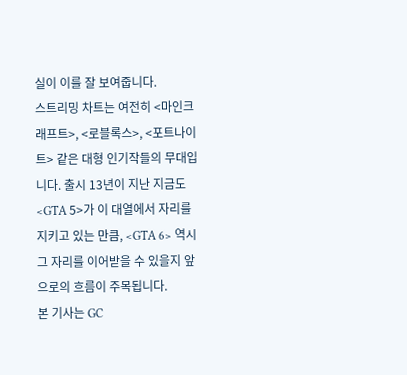실이 이를 잘 보여줍니다.
스트리밍 차트는 여전히 <마인크래프트>, <로블록스>, <포트나이트> 같은 대형 인기작들의 무대입니다. 출시 13년이 지난 지금도 <GTA 5>가 이 대열에서 자리를 지키고 있는 만큼, <GTA 6> 역시 그 자리를 이어받을 수 있을지 앞으로의 흐름이 주목됩니다.
본 기사는 GC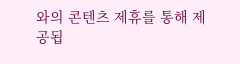와의 콘텐츠 제휴를 통해 제공됩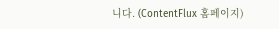니다. (ContentFlux 홈페이지)